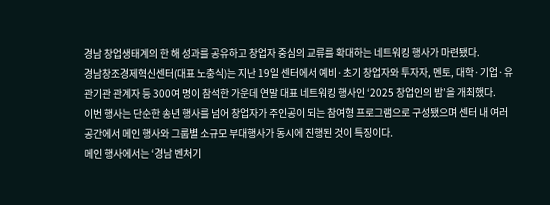경남 창업생태계의 한 해 성과를 공유하고 창업자 중심의 교류를 확대하는 네트워킹 행사가 마련됐다.
경남창조경제혁신센터(대표 노충식)는 지난 19일 센터에서 예비·초기 창업자와 투자자, 멘토, 대학·기업·유관기관 관계자 등 300여 명이 참석한 가운데 연말 대표 네트워킹 행사인 ‘2025 창업인의 밤’을 개최했다.
이번 행사는 단순한 송년 행사를 넘어 창업자가 주인공이 되는 참여형 프로그램으로 구성됐으며 센터 내 여러 공간에서 메인 행사와 그룹별 소규모 부대행사가 동시에 진행된 것이 특징이다.
메인 행사에서는 ‘경남 벤처기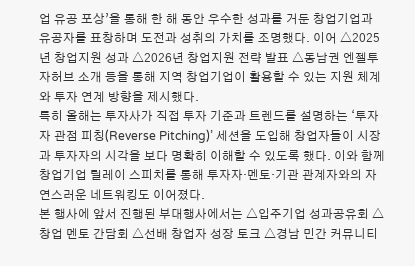업 유공 포상’을 통해 한 해 동안 우수한 성과를 거둔 창업기업과 유공자를 표창하며 도전과 성취의 가치를 조명했다. 이어 △2025년 창업지원 성과 △2026년 창업지원 전략 발표 △동남권 엔젤투자허브 소개 등을 통해 지역 창업기업이 활용할 수 있는 지원 체계와 투자 연계 방향을 제시했다.
특히 올해는 투자사가 직접 투자 기준과 트렌드를 설명하는 ‘투자자 관점 피칭(Reverse Pitching)’ 세션을 도입해 창업자들이 시장과 투자자의 시각을 보다 명확히 이해할 수 있도록 했다. 이와 함께 창업기업 릴레이 스피치를 통해 투자자·멘토·기관 관계자와의 자연스러운 네트워킹도 이어졌다.
본 행사에 앞서 진행된 부대행사에서는 △입주기업 성과공유회 △창업 멘토 간담회 △선배 창업자 성장 토크 △경남 민간 커뮤니티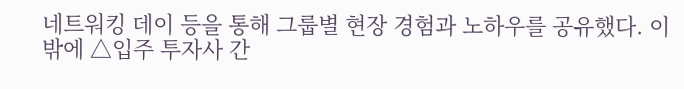네트워킹 데이 등을 통해 그룹별 현장 경험과 노하우를 공유했다. 이 밖에 △입주 투자사 간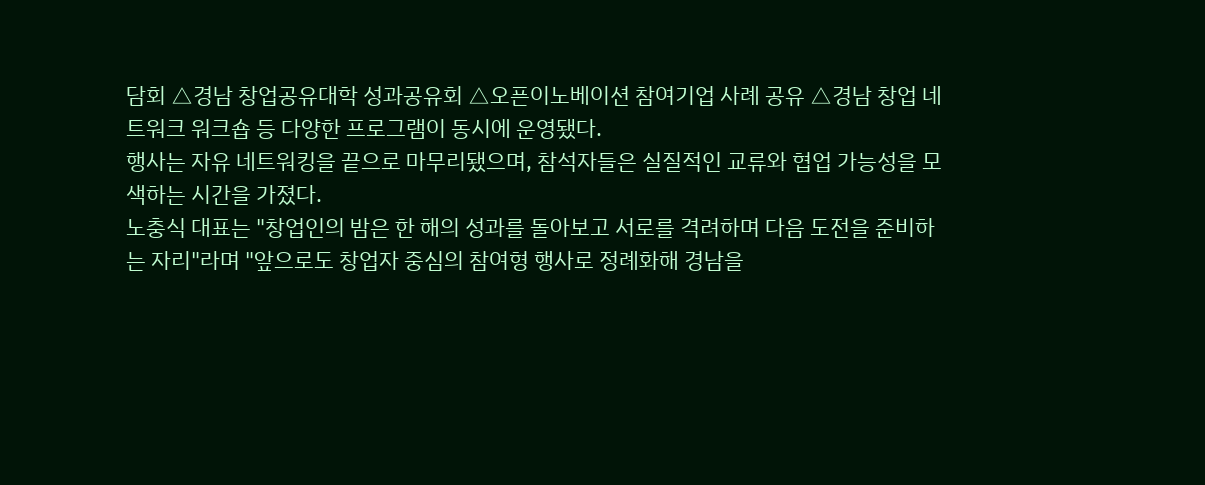담회 △경남 창업공유대학 성과공유회 △오픈이노베이션 참여기업 사례 공유 △경남 창업 네트워크 워크숍 등 다양한 프로그램이 동시에 운영됐다.
행사는 자유 네트워킹을 끝으로 마무리됐으며, 참석자들은 실질적인 교류와 협업 가능성을 모색하는 시간을 가졌다.
노충식 대표는 "창업인의 밤은 한 해의 성과를 돌아보고 서로를 격려하며 다음 도전을 준비하는 자리"라며 "앞으로도 창업자 중심의 참여형 행사로 정례화해 경남을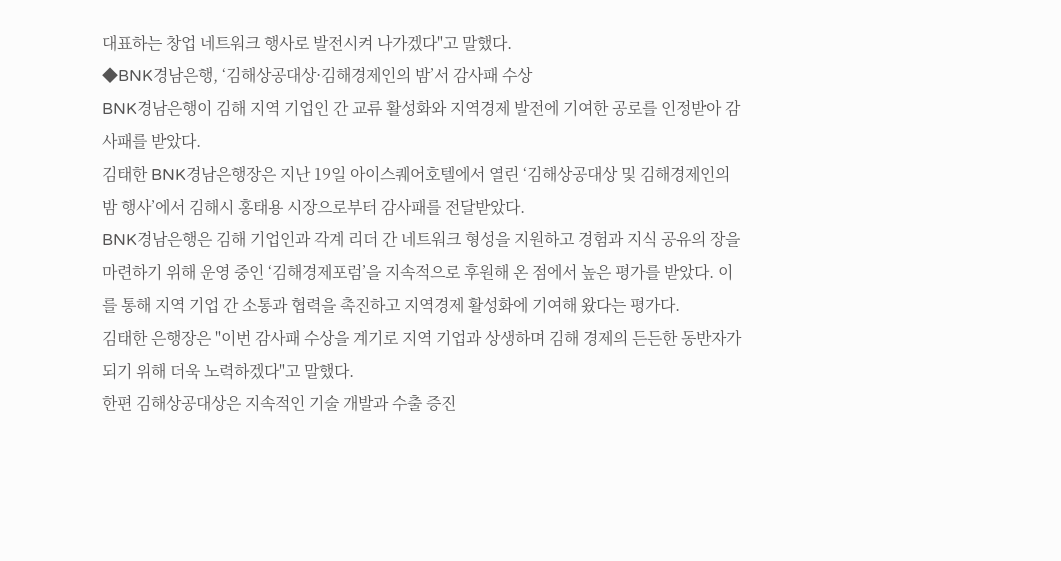대표하는 창업 네트워크 행사로 발전시켜 나가겠다"고 말했다.
◆BNK경남은행, ‘김해상공대상·김해경제인의 밤’서 감사패 수상
BNK경남은행이 김해 지역 기업인 간 교류 활성화와 지역경제 발전에 기여한 공로를 인정받아 감사패를 받았다.
김태한 BNK경남은행장은 지난 19일 아이스퀘어호텔에서 열린 ‘김해상공대상 및 김해경제인의 밤 행사’에서 김해시 홍태용 시장으로부터 감사패를 전달받았다.
BNK경남은행은 김해 기업인과 각계 리더 간 네트워크 형성을 지원하고 경험과 지식 공유의 장을 마련하기 위해 운영 중인 ‘김해경제포럼’을 지속적으로 후원해 온 점에서 높은 평가를 받았다. 이를 통해 지역 기업 간 소통과 협력을 촉진하고 지역경제 활성화에 기여해 왔다는 평가다.
김태한 은행장은 "이번 감사패 수상을 계기로 지역 기업과 상생하며 김해 경제의 든든한 동반자가 되기 위해 더욱 노력하겠다"고 말했다.
한편 김해상공대상은 지속적인 기술 개발과 수출 증진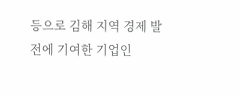등으로 김해 지역 경제 발전에 기여한 기업인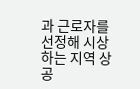과 근로자를 선정해 시상하는 지역 상공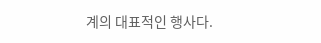계의 대표적인 행사다.